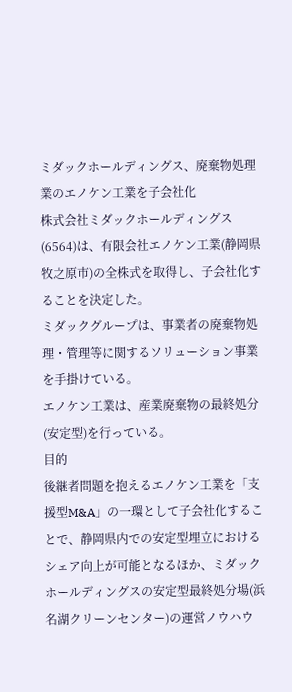ミダックホールディングス、廃棄物処理業のエノケン工業を子会社化
株式会社ミダックホールディングス(6564)は、有限会社エノケン工業(静岡県牧之原市)の全株式を取得し、子会社化することを決定した。
ミダックグループは、事業者の廃棄物処理・管理等に関するソリューション事業を手掛けている。
エノケン工業は、産業廃棄物の最終処分(安定型)を行っている。
目的
後継者問題を抱えるエノケン工業を「支援型M&A」の一環として子会社化することで、静岡県内での安定型埋立におけるシェア向上が可能となるほか、ミダックホールディングスの安定型最終処分場(浜名湖クリーンセンター)の運営ノウハウ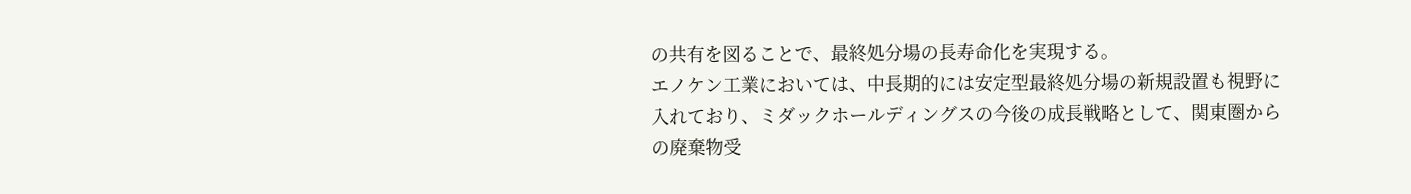の共有を図ることで、最終処分場の長寿命化を実現する。
エノケン工業においては、中長期的には安定型最終処分場の新規設置も視野に入れており、ミダックホールディングスの今後の成長戦略として、関東圏からの廃棄物受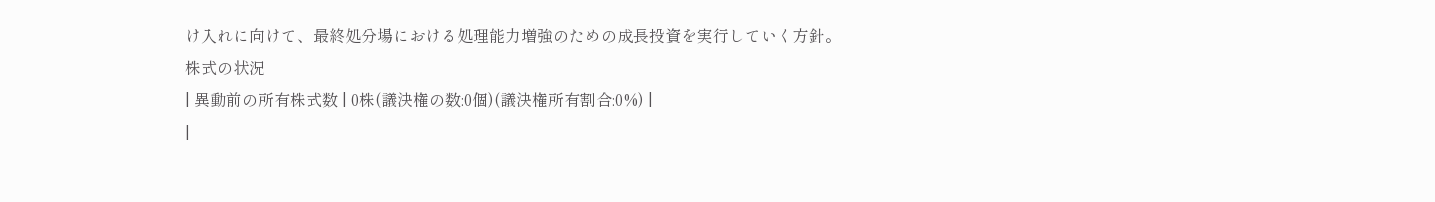け入れに向けて、最終処分場における処理能力増強のための成長投資を実行していく方針。
株式の状況
| 異動前の所有株式数 | 0株(議決権の数:0個)(議決権所有割合:0%) |
|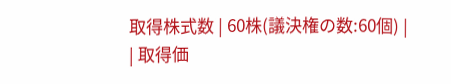取得株式数 | 60株(議決権の数:60個) |
| 取得価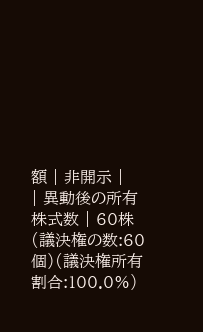額 | 非開示 |
| 異動後の所有株式数 | 60株(議決権の数:60個)(議決権所有割合:100.0%)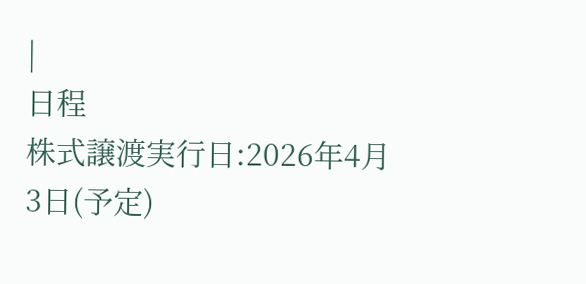|
日程
株式譲渡実行日:2026年4月3日(予定)